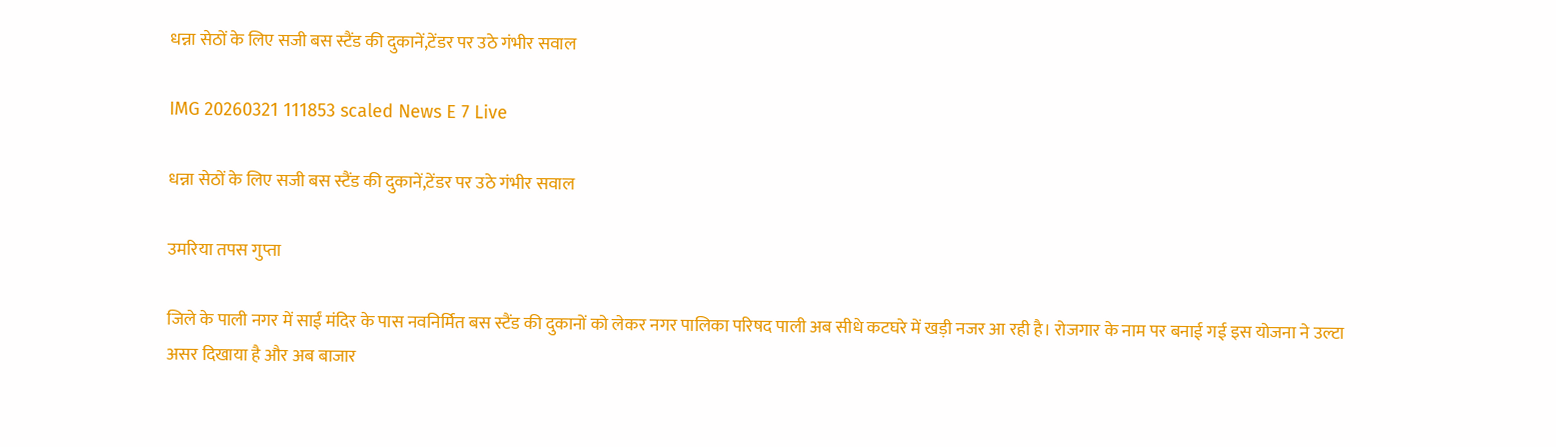धन्ना सेठों के लिए सजी बस स्टैंड की दुकानें,टेंडर पर उठे गंभीर सवाल

IMG 20260321 111853 scaled News E 7 Live

धन्ना सेठों के लिए सजी बस स्टैंड की दुकानें,टेंडर पर उठे गंभीर सवाल

उमरिया तपस गुप्ता

जिले के पाली नगर में साईं मंदिर के पास नवनिर्मित बस स्टैंड की दुकानों को लेकर नगर पालिका परिषद पाली अब सीधे कटघरे में खड़ी नजर आ रही है। रोजगार के नाम पर बनाई गई इस योजना ने उल्टा असर दिखाया है और अब बाजार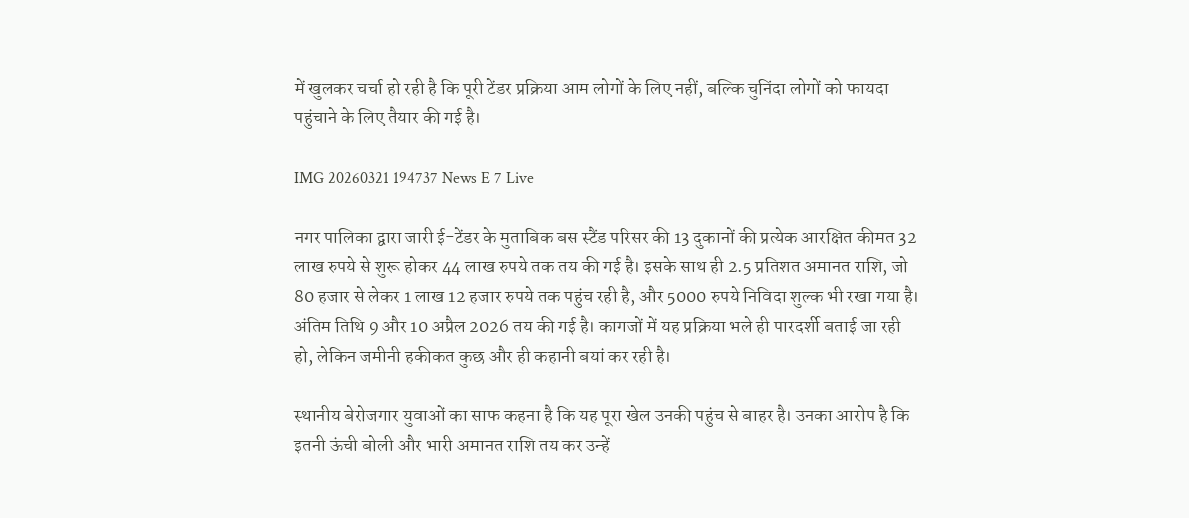में खुलकर चर्चा हो रही है कि पूरी टेंडर प्रक्रिया आम लोगों के लिए नहीं, बल्कि चुनिंदा लोगों को फायदा पहुंचाने के लिए तैयार की गई है।

IMG 20260321 194737 News E 7 Live

नगर पालिका द्वारा जारी ई-टेंडर के मुताबिक बस स्टैंड परिसर की 13 दुकानों की प्रत्येक आरक्षित कीमत 32 लाख रुपये से शुरू होकर 44 लाख रुपये तक तय की गई है। इसके साथ ही 2.5 प्रतिशत अमानत राशि, जो 80 हजार से लेकर 1 लाख 12 हजार रुपये तक पहुंच रही है, और 5000 रुपये निविदा शुल्क भी रखा गया है। अंतिम तिथि 9 और 10 अप्रैल 2026 तय की गई है। कागजों में यह प्रक्रिया भले ही पारदर्शी बताई जा रही हो, लेकिन जमीनी हकीकत कुछ और ही कहानी बयां कर रही है।

स्थानीय बेरोजगार युवाओं का साफ कहना है कि यह पूरा खेल उनकी पहुंच से बाहर है। उनका आरोप है कि इतनी ऊंची बोली और भारी अमानत राशि तय कर उन्हें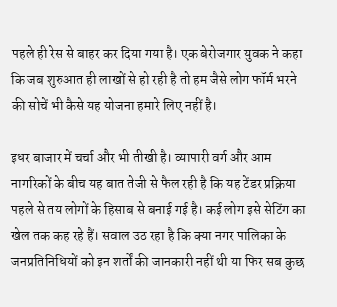पहले ही रेस से बाहर कर दिया गया है। एक बेरोजगार युवक ने कहा कि जब शुरुआत ही लाखों से हो रही है तो हम जैसे लोग फॉर्म भरने की सोचें भी कैसे यह योजना हमारे लिए नहीं है।

इधर बाजार में चर्चा और भी तीखी है। व्यापारी वर्ग और आम नागरिकों के बीच यह बात तेजी से फैल रही है कि यह टेंडर प्रक्रिया पहले से तय लोगों के हिसाब से बनाई गई है। कई लोग इसे सेटिंग का खेल तक कह रहे हैं। सवाल उठ रहा है कि क्या नगर पालिका के जनप्रतिनिधियों को इन शर्तों की जानकारी नहीं थी या फिर सब कुछ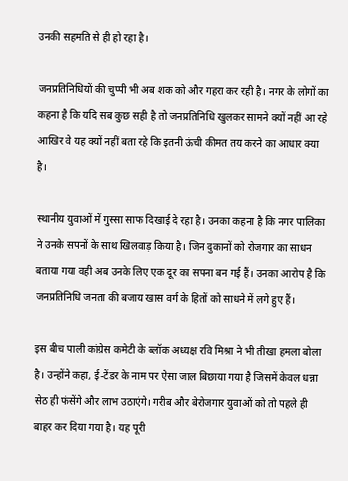उनकी सहमति से ही हो रहा है।

जनप्रतिनिधियों की चुप्पी भी अब शक को और गहरा कर रही है। नगर के लोगों का कहना है कि यदि सब कुछ सही है तो जनप्रतिनिधि खुलकर सामने क्यों नहीं आ रहे आखिर वे यह क्यों नहीं बता रहे कि इतनी ऊंची कीमत तय करने का आधार क्या है।

स्थानीय युवाओं में गुस्सा साफ दिखाई दे रहा है। उनका कहना है कि नगर पालिका ने उनके सपनों के साथ खिलवाड़ किया है। जिन दुकानों को रोजगार का साधन बताया गया वही अब उनके लिए एक दूर का सपना बन गई हैं। उनका आरोप है कि जनप्रतिनिधि जनता की बजाय खास वर्ग के हितों को साधने में लगे हुए हैं।

इस बीच पाली कांग्रेस कमेटी के ब्लॉक अध्यक्ष रवि मिश्रा ने भी तीखा हमला बोला है। उन्होंने कहा, ई-टेंडर के नाम पर ऐसा जाल बिछाया गया है जिसमें केवल धन्ना सेठ ही फंसेंगे और लाभ उठाएंगे। गरीब और बेरोजगार युवाओं को तो पहले ही बाहर कर दिया गया है। यह पूरी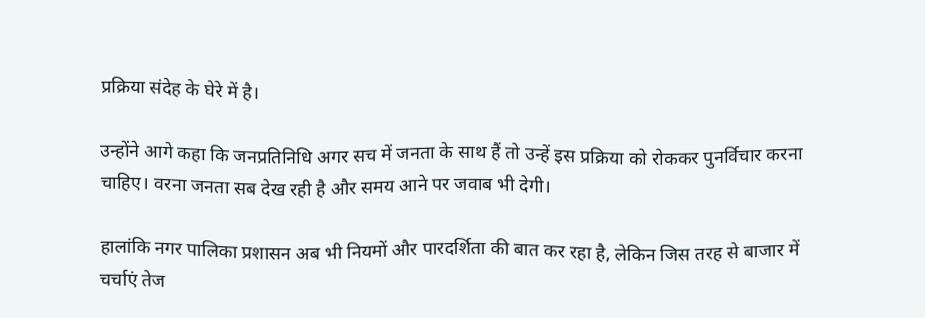प्रक्रिया संदेह के घेरे में है।

उन्होंने आगे कहा कि जनप्रतिनिधि अगर सच में जनता के साथ हैं तो उन्हें इस प्रक्रिया को रोककर पुनर्विचार करना चाहिए। वरना जनता सब देख रही है और समय आने पर जवाब भी देगी।

हालांकि नगर पालिका प्रशासन अब भी नियमों और पारदर्शिता की बात कर रहा है, लेकिन जिस तरह से बाजार में चर्चाएं तेज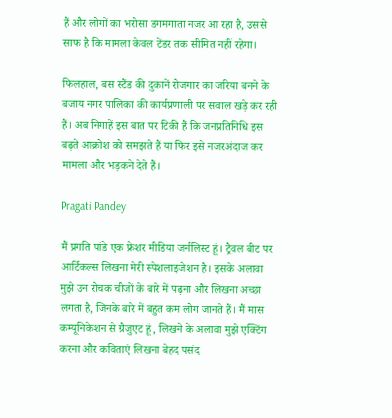हैं और लोगों का भरोसा डगमगाता नजर आ रहा है, उससे साफ है कि मामला केवल टेंडर तक सीमित नहीं रहेगा।

फिलहाल, बस स्टैंड की दुकानें रोजगार का जरिया बनने के बजाय नगर पालिका की कार्यप्रणाली पर सवाल खड़े कर रही हैं। अब निगाहें इस बात पर टिकी हैं कि जनप्रतिनिधि इस बढ़ते आक्रोश को समझते हैं या फिर इसे नजरअंदाज कर मामला और भड़कने देते हैं।

Pragati Pandey

मैं प्रगति पांडे एक फ्रेशर मीडिया जर्नलिस्ट हूं। ट्रैवल बीट पर आर्टिकल्स लिखना मेरी स्पेशलाइजेशन है। इसके अलावा मुझे उन रोचक चीजों के बारे में पढ़ना और लिखना अच्छा लगता है, जिनके बारे में बहुत कम लोग जानते हैं। मैं मास कम्यूनिकेशन से ग्रैजुएट हूं, लिखने के अलावा मुझे एक्टिंग करना और कविताएं लिखना बेहद पसंद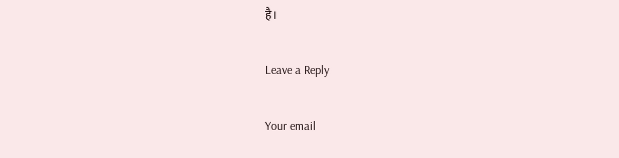है।

Leave a Reply

Your email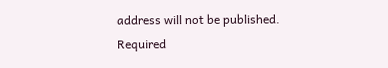address will not be published. Required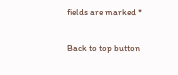fields are marked *

Back to top button